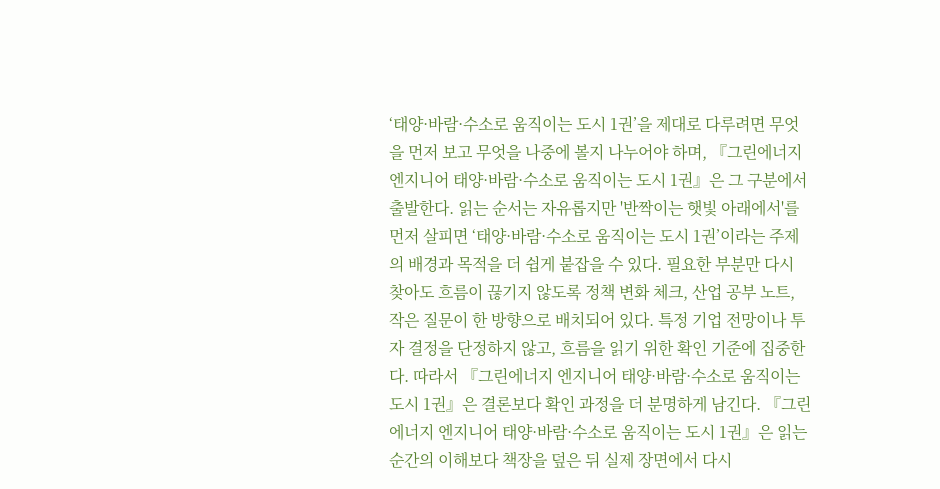‘태양·바람·수소로 움직이는 도시 1권’을 제대로 다루려면 무엇을 먼저 보고 무엇을 나중에 볼지 나누어야 하며, 『그린에너지 엔지니어 태양·바람·수소로 움직이는 도시 1권』은 그 구분에서 출발한다. 읽는 순서는 자유롭지만 '반짝이는 햇빛 아래에서'를 먼저 살피면 ‘태양·바람·수소로 움직이는 도시 1권’이라는 주제의 배경과 목적을 더 쉽게 붙잡을 수 있다. 필요한 부분만 다시 찾아도 흐름이 끊기지 않도록 정책 변화 체크, 산업 공부 노트, 작은 질문이 한 방향으로 배치되어 있다. 특정 기업 전망이나 투자 결정을 단정하지 않고, 흐름을 읽기 위한 확인 기준에 집중한다. 따라서 『그린에너지 엔지니어 태양·바람·수소로 움직이는 도시 1권』은 결론보다 확인 과정을 더 분명하게 남긴다. 『그린에너지 엔지니어 태양·바람·수소로 움직이는 도시 1권』은 읽는 순간의 이해보다 책장을 덮은 뒤 실제 장면에서 다시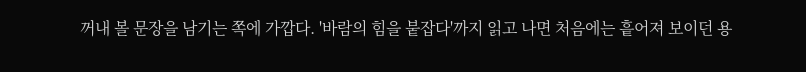꺼내 볼 문장을 남기는 쪽에 가깝다. '바람의 힘을 붙잡다'까지 읽고 나면 처음에는 흩어져 보이던 용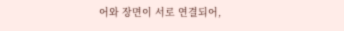어와 장면이 서로 연결되어,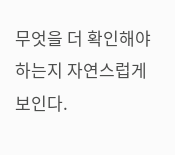무엇을 더 확인해야 하는지 자연스럽게 보인다.